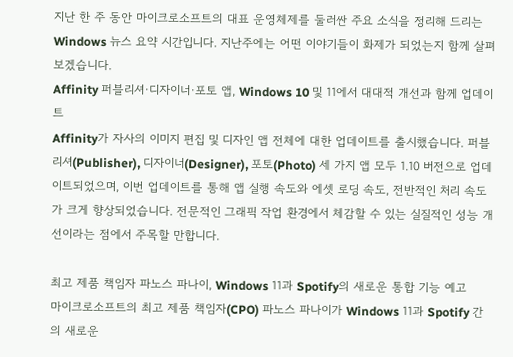지난 한 주 동안 마이크로소프트의 대표 운영체제를 둘러싼 주요 소식을 정리해 드리는 Windows 뉴스 요약 시간입니다. 지난주에는 어떤 이야기들이 화제가 되었는지 함께 살펴보겠습니다.
Affinity 퍼블리셔·디자이너·포토 앱, Windows 10 및 11에서 대대적 개선과 함께 업데이트
Affinity가 자사의 이미지 편집 및 디자인 앱 전체에 대한 업데이트를 출시했습니다. 퍼블리셔(Publisher), 디자이너(Designer), 포토(Photo) 세 가지 앱 모두 1.10 버전으로 업데이트되었으며, 이번 업데이트를 통해 앱 실행 속도와 에셋 로딩 속도, 전반적인 처리 속도가 크게 향상되었습니다. 전문적인 그래픽 작업 환경에서 체감할 수 있는 실질적인 성능 개선이라는 점에서 주목할 만합니다.

최고 제품 책임자 파노스 파나이, Windows 11과 Spotify의 새로운 통합 기능 예고
마이크로소프트의 최고 제품 책임자(CPO) 파노스 파나이가 Windows 11과 Spotify 간의 새로운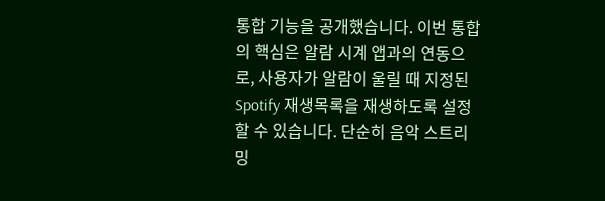통합 기능을 공개했습니다. 이번 통합의 핵심은 알람 시계 앱과의 연동으로, 사용자가 알람이 울릴 때 지정된 Spotify 재생목록을 재생하도록 설정할 수 있습니다. 단순히 음악 스트리밍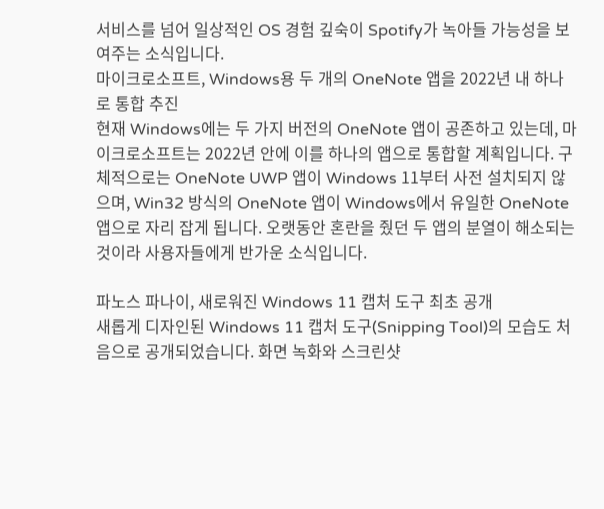서비스를 넘어 일상적인 OS 경험 깊숙이 Spotify가 녹아들 가능성을 보여주는 소식입니다.
마이크로소프트, Windows용 두 개의 OneNote 앱을 2022년 내 하나로 통합 추진
현재 Windows에는 두 가지 버전의 OneNote 앱이 공존하고 있는데, 마이크로소프트는 2022년 안에 이를 하나의 앱으로 통합할 계획입니다. 구체적으로는 OneNote UWP 앱이 Windows 11부터 사전 설치되지 않으며, Win32 방식의 OneNote 앱이 Windows에서 유일한 OneNote 앱으로 자리 잡게 됩니다. 오랫동안 혼란을 줬던 두 앱의 분열이 해소되는 것이라 사용자들에게 반가운 소식입니다.

파노스 파나이, 새로워진 Windows 11 캡처 도구 최초 공개
새롭게 디자인된 Windows 11 캡처 도구(Snipping Tool)의 모습도 처음으로 공개되었습니다. 화면 녹화와 스크린샷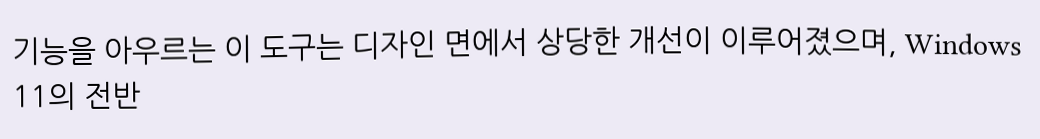기능을 아우르는 이 도구는 디자인 면에서 상당한 개선이 이루어졌으며, Windows 11의 전반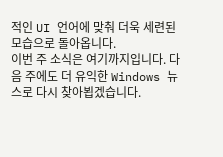적인 UI 언어에 맞춰 더욱 세련된 모습으로 돌아옵니다.
이번 주 소식은 여기까지입니다. 다음 주에도 더 유익한 Windows 뉴스로 다시 찾아뵙겠습니다.